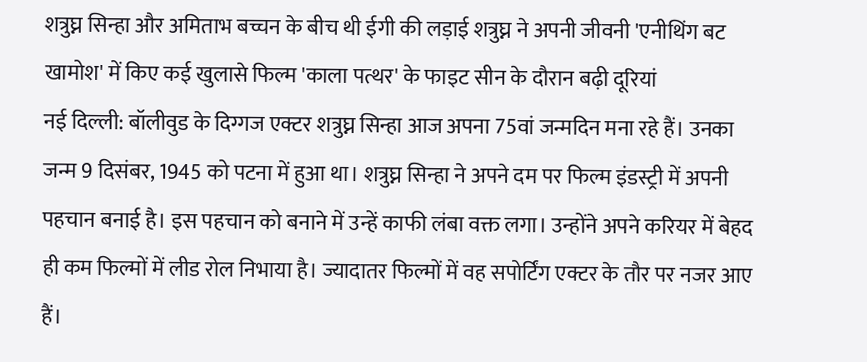शत्रुघ्न सिन्हा और अमिताभ बच्चन के बीच थी ईगी की लड़ाई शत्रुघ्न ने अपनी जीवनी 'एनीथिंग बट खामोश' में किए कई खुलासे फिल्म 'काला पत्थर' के फाइट सीन के दौरान बढ़ी दूरियां
नई दिल्ली: बॉलीवुड के दिग्गज एक्टर शत्रुघ्न सिन्हा आज अपना 75वां जन्मदिन मना रहे हैं। उनका जन्म 9 दिसंबर, 1945 को पटना में हुआ था। शत्रुघ्न सिन्हा ने अपने दम पर फिल्म इंडस्ट्री में अपनी पहचान बनाई है। इस पहचान को बनाने में उन्हें काफी लंबा वक्त लगा। उन्होंने अपने करियर में बेहद ही कम फिल्मों में लीड रोल निभाया है। ज्यादातर फिल्मों में वह सपोर्टिंग एक्टर के तौर पर नजर आए हैं।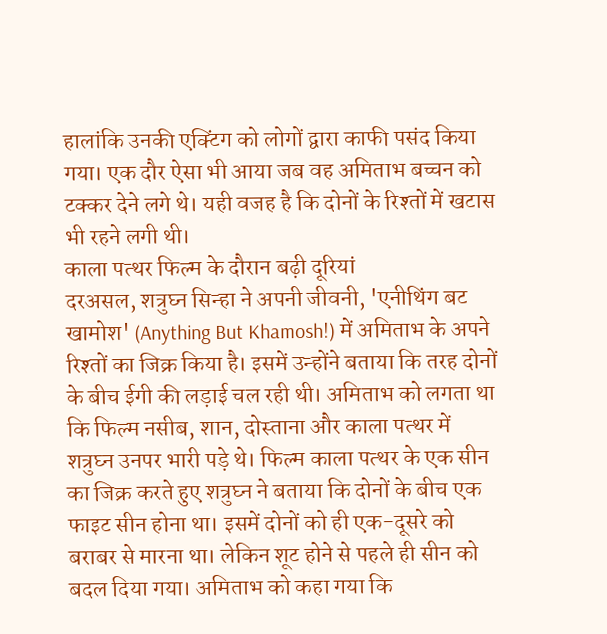हालांकि उनकी एक्टिंग को लोगों द्वारा काफी पसंद किया गया। एक दौर ऐसा भी आया जब वह अमिताभ बच्चन को टक्कर देने लगे थे। यही वजह है कि दोनों के रिश्तों में खटास भी रहने लगी थी।
काला पत्थर फिल्म के दौरान बढ़ी दूरियां
दरअसल, शत्रुघ्न सिन्हा ने अपनी जीवनी, 'एनीथिंग बट खामोश' (Anything But Khamosh!) में अमिताभ के अपने रिश्तों का जिक्र किया है। इसमें उन्होंने बताया कि तरह दोनों के बीच ईगी की लड़ाई चल रही थी। अमिताभ को लगता था कि फिल्म नसीब, शान, दोस्ताना और काला पत्थर में शत्रुघ्न उनपर भारी पड़े थे। फिल्म काला पत्थर के एक सीन का जिक्र करते हुए शत्रुघ्न ने बताया कि दोनों के बीच एक फाइट सीन होना था। इसमें दोनों को ही एक-दूसरे को बराबर से मारना था। लेकिन शूट होने से पहले ही सीन को बदल दिया गया। अमिताभ को कहा गया कि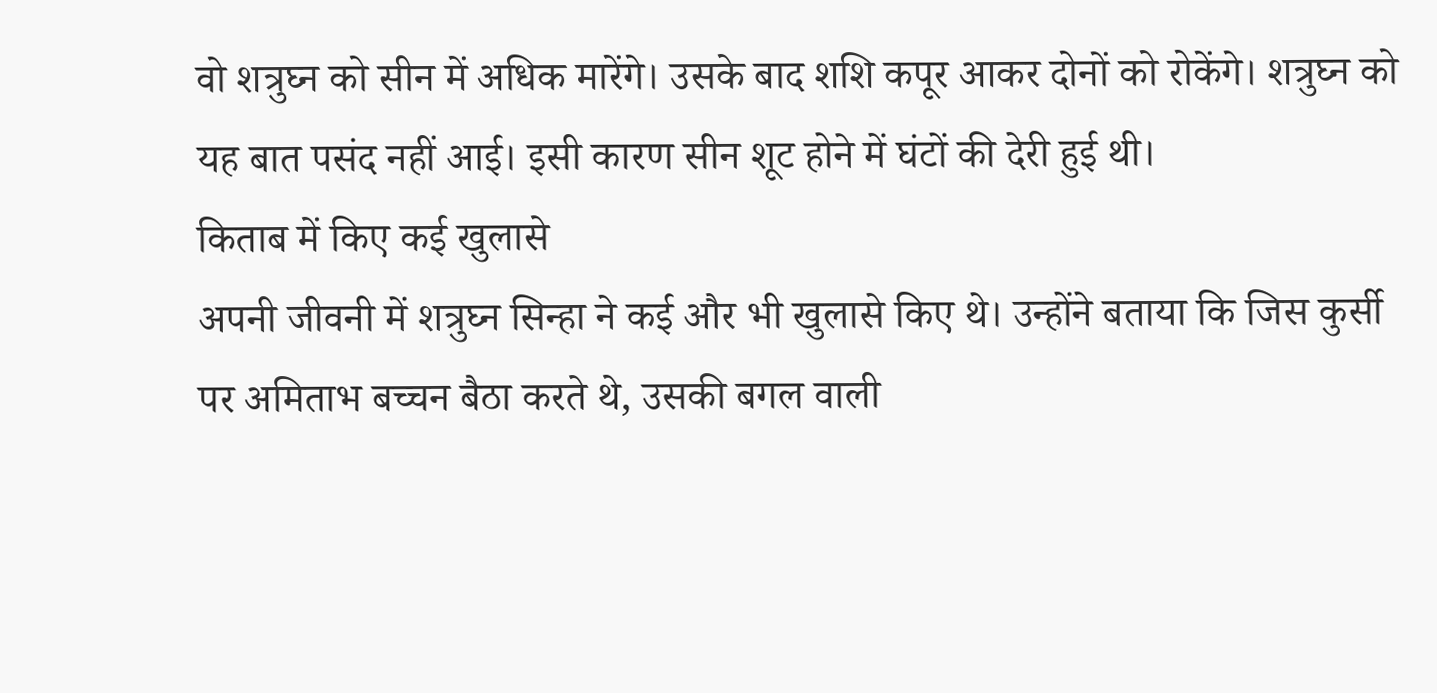वो शत्रुघ्न को सीन में अधिक मारेंगे। उसके बाद शशि कपूर आकर दोनों को रोकेंगे। शत्रुघ्न को यह बात पसंद नहीं आई। इसी कारण सीन शूट होने में घंटों की देरी हुई थी।
किताब में किए कई खुलासे
अपनी जीवनी में शत्रुघ्न सिन्हा ने कई और भी खुलासे किए थे। उन्होंने बताया कि जिस कुर्सी पर अमिताभ बच्चन बैठा करते थे, उसकी बगल वाली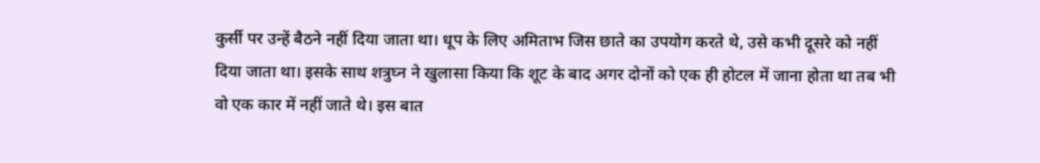कुर्सी पर उन्हें बैठने नहीं दिया जाता था। धूप के लिए अमिताभ जिस छाते का उपयोग करते थे, उसे कभी दूसरे को नहीं दिया जाता था। इसके साथ शत्रुघ्न ने खुलासा किया कि शूट के बाद अगर दोनों को एक ही होटल में जाना होता था तब भी वो एक कार में नहीं जाते थे। इस बात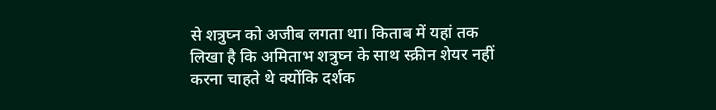से शत्रुघ्न को अजीब लगता था। किताब में यहां तक लिखा है कि अमिताभ शत्रुघ्न के साथ स्क्रीन शेयर नहीं करना चाहते थे क्योंकि दर्शक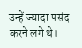उन्हें ज्यादा पसंद करने लगे थे।